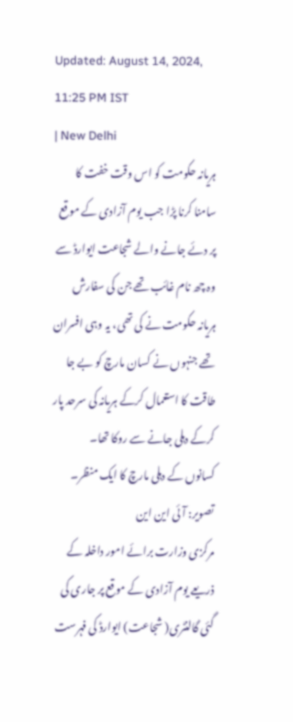Updated: August 14, 2024, 11:25 PM IST
| New Delhi
ہریانہ حکومت کو اس وقت خفت کا سامنا کرنا پڑا جب یوم آزادی کے موقع پر دئے جانے والے شجاعت ایوارڈ سے وہ چھ نام غائب تھے جن کی سفارش ہریانہ حکومت نے کی تھی، یہ وہی افسران تھے جنہوں نے کسان مارچ کو بے جا طاقت کا استعمال کرکے ہریانہ کی سرحد پار کرکے دہلی جانے سے روکا تھا۔
کسانوں کے دہلی مارچ کا ایک منظر۔ تصویر: آئی این این
مرکزی وزارت برائے امور داخلہ کے ذریعے یوم آزادی کے موقع پر جاری کی گئی گالنٹری( شجاعت) ایوارڈ کی فہرست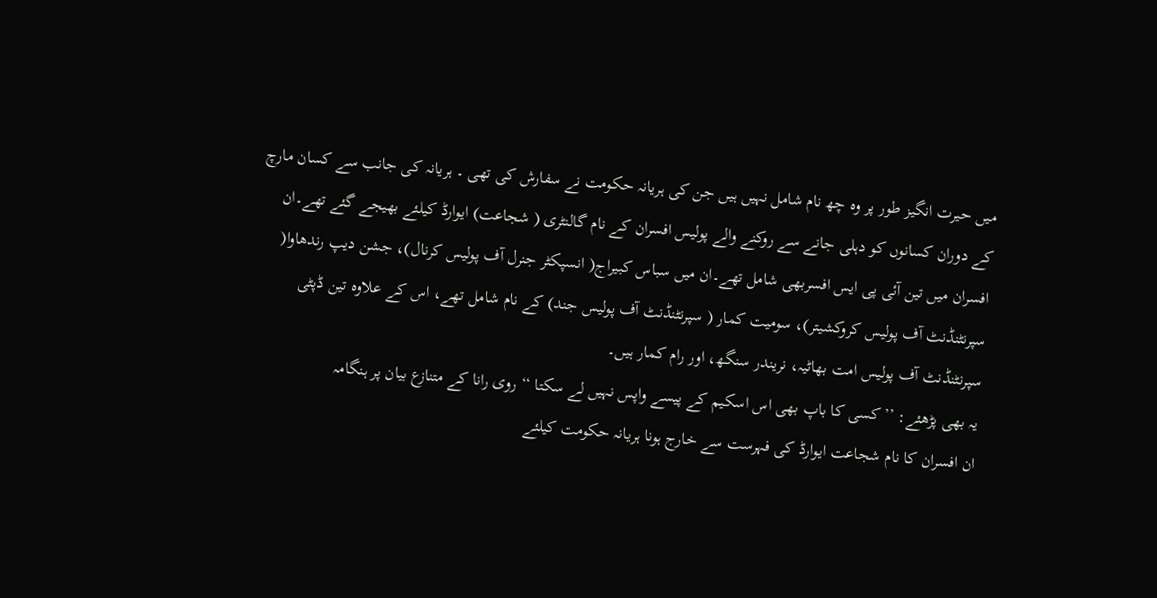میں حیرت انگیز طور پر وہ چھ نام شامل نہیں ہیں جن کی ہریانہ حکومت نے سفارش کی تھی ۔ ہریانہ کی جانب سے کسان مارچ کے دوران کسانوں کو دہلی جانے سے روکنے والے پولیس افسران کے نام گالنٹری ( شجاعت) ایوارڈ کیلئے بھیجے گئے تھے۔ان افسران میں تین آئی پی ایس افسربھی شامل تھے۔ان میں سباس کبیراج( انسپکٹر جنرل آف پولیس کرنال)، جشن دیپ رندھاوا( سپرنٹنڈنٹ آف پولیس کروکشیتر)، سومیت کمار ( سپرنٹنڈنٹ آف پولیس جند) کے نام شامل تھے، اس کے علاوہ تین ڈپٹی سپرنٹنڈنٹ آف پولیس امت بھاٹیہ، نریندر سنگھ، اور رام کمار ہیں۔
یہ بھی پڑھئے: ’’کسی کا باپ بھی اس اسکیم کے پیسے واپس نہیں لے سکتا ‘‘ روی رانا کے متنازع بیان پر ہنگامہ
ان افسران کا نام شجاعت ایوارڈ کی فہرست سے خارج ہونا ہریانہ حکومت کیلئے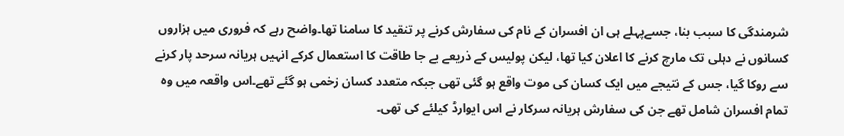شرمندگی کا سبب بنا، جسےپہلے ہی ان افسران کے نام کی سفارش کرنے پر تنقید کا سامنا تھا۔واضح رہے کہ فروری میں ہزاروں کسانوں نے دہلی تک مارچ کرنے کا اعلان کیا تھا، لیکن پولیس کے ذریعے بے جا طاقت کا استعمال کرکے انہیں ہریانہ سرحد پار کرنے سے روکا گیا، جس کے نتیجے میں ایک کسان کی موت واقع ہو گئی تھی جبکہ متعدد کسان زخمی ہو گئے تھے۔اس واقعہ میں وہ تمام افسران شامل تھے جن کی سفارش ہریانہ سرکار نے اس ایوارڈ کیلئے کی تھی۔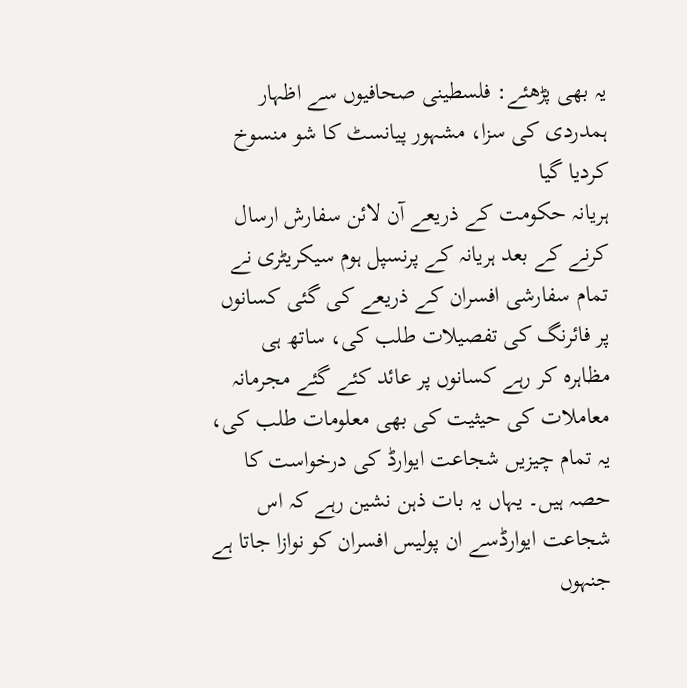یہ بھی پڑھئے: فلسطینی صحافیوں سے اظہار ہمدردی کی سزا، مشہور پیانسٹ کا شو منسوخ کردیا گیا
ہریانہ حکومت کے ذریعے آن لائن سفارش ارسال کرنے کے بعد ہریانہ کے پرنسپل ہوم سیکریٹری نے تمام سفارشی افسران کے ذریعے کی گئی کسانوں پر فائرنگ کی تفصیلات طلب کی، ساتھ ہی مظاہرہ کر رہے کسانوں پر عائد کئے گئے مجرمانہ معاملات کی حیثیت کی بھی معلومات طلب کی، یہ تمام چیزیں شجاعت ایوارڈ کی درخواست کا حصہ ہیں۔ یہاں یہ بات ذہن نشین رہے کہ اس شجاعت ایوارڈسے ان پولیس افسران کو نوازا جاتا ہے جنہوں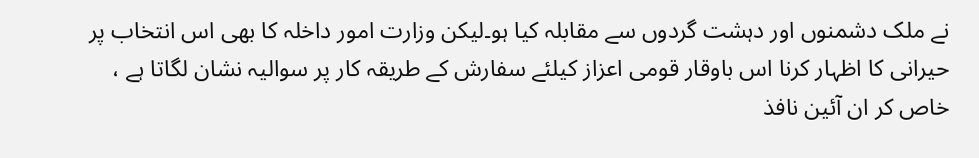نے ملک دشمنوں اور دہشت گردوں سے مقابلہ کیا ہو۔لیکن وزارت امور داخلہ کا بھی اس انتخاب پر حیرانی کا اظہار کرنا اس باوقار قومی اعزاز کیلئے سفارش کے طریقہ کار پر سوالیہ نشان لگاتا ہے ، خاص کر ان آئین نافذ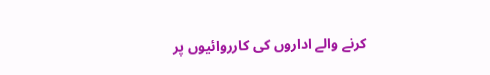کرنے والے اداروں کی کارروائیوں پر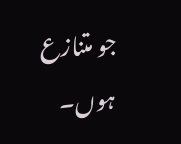جو متنازع ہوں۔